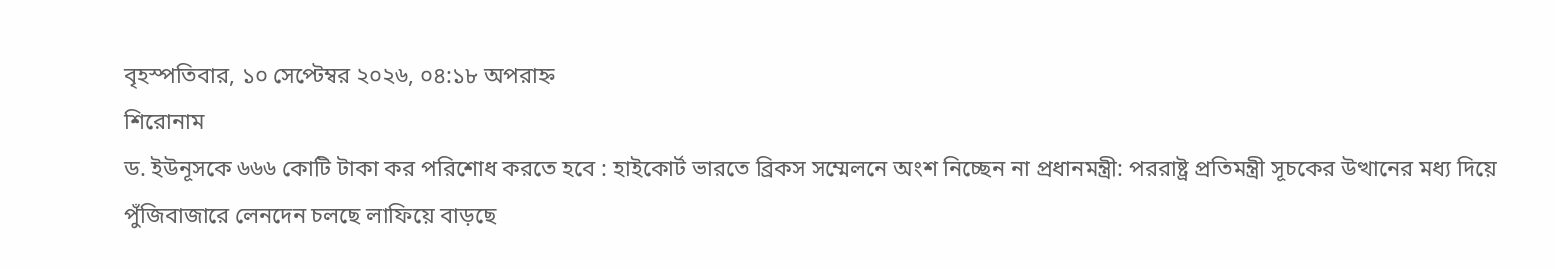বৃহস্পতিবার, ১০ সেপ্টেম্বর ২০২৬, ০৪:১৮ অপরাহ্ন
শিরোনাম
ড. ইউনূসকে ৬৬৬ কোটি টাকা কর পরিশোধ করতে হবে : হাইকোর্ট ভারতে ব্রিকস সম্মেলনে অংশ নিচ্ছেন না প্রধানমন্ত্রী: পররাষ্ট্র প্রতিমন্ত্রী সূচকের উত্থানের মধ্য দিয়ে পুঁজিবাজারে লেনদেন চলছে লাফিয়ে বাড়ছে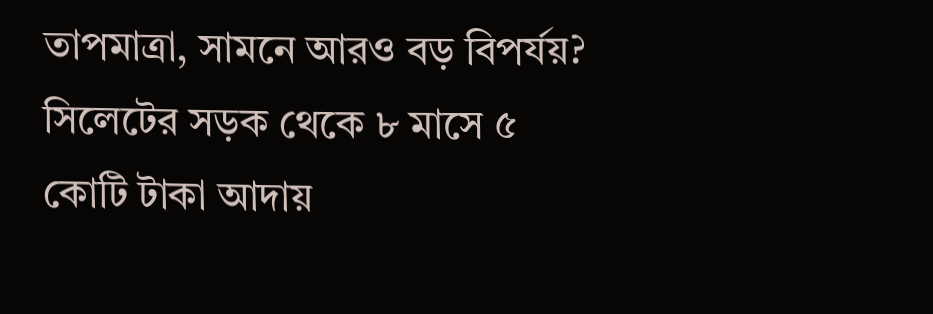তাপমাত্রা, সামনে আরও বড় বিপর্যয়? সিলেটের সড়ক থেকে ৮ মাসে ৫ কোটি টাকা আদায়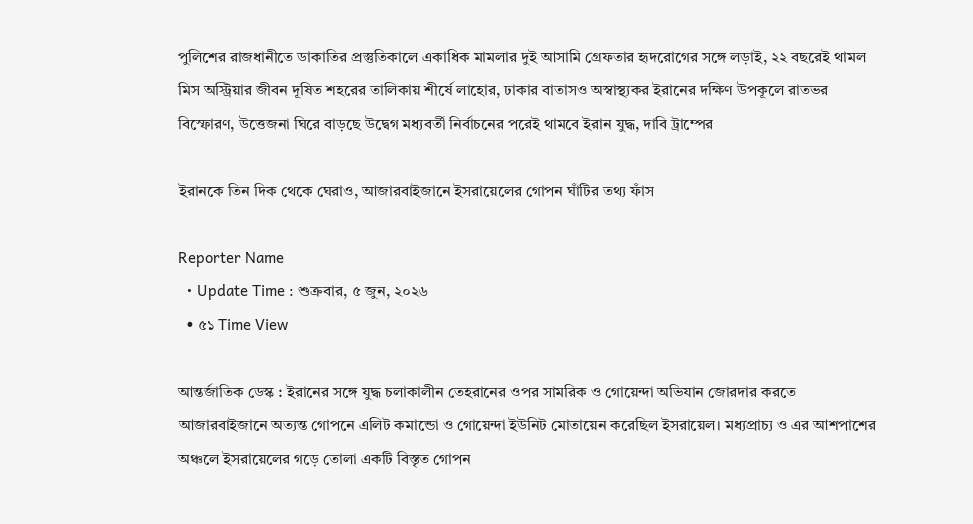পুলিশের রাজধানীতে ডাকাতির প্রস্তুতিকালে একাধিক মামলার দুই আসামি গ্রেফতার হৃদরোগের সঙ্গে লড়াই, ২২ বছরেই থামল মিস অস্ট্রিয়ার জীবন দূষিত শহরের তালিকায় শীর্ষে লাহোর, ঢাকার বাতাসও অস্বাস্থ্যকর ইরানের দক্ষিণ উপকূলে রাতভর বিস্ফোরণ, উত্তেজনা ঘিরে বাড়ছে উদ্বেগ মধ্যবর্তী নির্বাচনের পরেই থামবে ইরান যুদ্ধ, দাবি ট্রাম্পের

ইরানকে তিন দিক থেকে ঘেরাও, আজারবাইজানে ইসরায়েলের গোপন ঘাঁটির তথ্য ফাঁস

Reporter Name
  • Update Time : শুক্রবার, ৫ জুন, ২০২৬
  • ৫১ Time View

আন্তর্জাতিক ডেস্ক : ইরানের সঙ্গে যুদ্ধ চলাকালীন তেহরানের ওপর সামরিক ও গোয়েন্দা অভিযান জোরদার করতে আজারবাইজানে অত্যন্ত গোপনে এলিট কমান্ডো ও গোয়েন্দা ইউনিট মোতায়েন করেছিল ইসরায়েল। মধ্যপ্রাচ্য ও এর আশপাশের অঞ্চলে ইসরায়েলের গড়ে তোলা একটি বিস্তৃত গোপন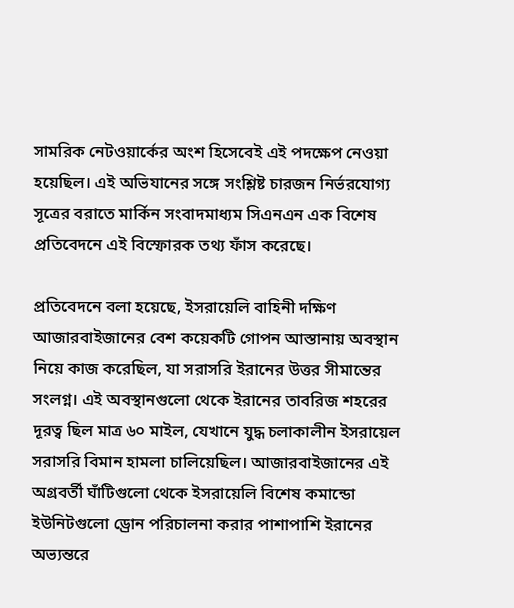সামরিক নেটওয়ার্কের অংশ হিসেবেই এই পদক্ষেপ নেওয়া হয়েছিল। এই অভিযানের সঙ্গে সংশ্লিষ্ট চারজন নির্ভরযোগ্য সূত্রের বরাতে মার্কিন সংবাদমাধ্যম সিএনএন এক বিশেষ প্রতিবেদনে এই বিস্ফোরক তথ্য ফাঁস করেছে।

প্রতিবেদনে বলা হয়েছে, ইসরায়েলি বাহিনী দক্ষিণ আজারবাইজানের বেশ কয়েকটি গোপন আস্তানায় অবস্থান নিয়ে কাজ করেছিল, যা সরাসরি ইরানের উত্তর সীমান্তের সংলগ্ন। এই অবস্থানগুলো থেকে ইরানের তাবরিজ শহরের দূরত্ব ছিল মাত্র ৬০ মাইল, যেখানে যুদ্ধ চলাকালীন ইসরায়েল সরাসরি বিমান হামলা চালিয়েছিল। আজারবাইজানের এই অগ্রবর্তী ঘাঁটিগুলো থেকে ইসরায়েলি বিশেষ কমান্ডো ইউনিটগুলো ড্রোন পরিচালনা করার পাশাপাশি ইরানের অভ্যন্তরে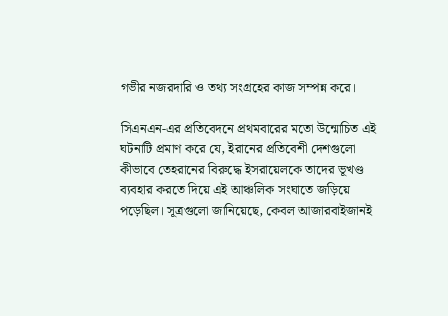গভীর নজরদারি ও তথ্য সংগ্রহের কাজ সম্পন্ন করে।

সিএনএন-এর প্রতিবেদনে প্রথমবারের মতো উন্মোচিত এই ঘটনাটি প্রমাণ করে যে, ইরানের প্রতিবেশী দেশগুলো কীভাবে তেহরানের বিরুদ্ধে ইসরায়েলকে তাদের ভূখণ্ড ব্যবহার করতে দিয়ে এই আঞ্চলিক সংঘাতে জড়িয়ে পড়েছিল। সূত্রগুলো জানিয়েছে, কেবল আজারবাইজানই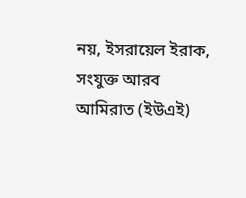নয়, ইসরায়েল ইরাক, সংযুক্ত আরব আমিরাত (ইউএই)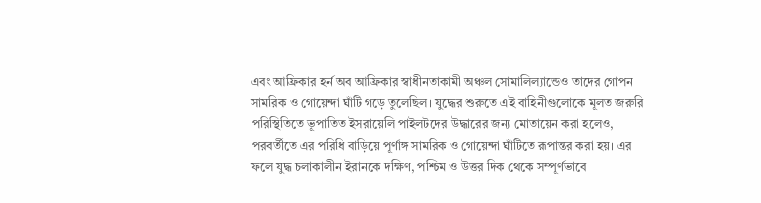এবং আফ্রিকার হর্ন অব আফ্রিকার স্বাধীনতাকামী অঞ্চল সোমালিল্যান্ডেও তাদের গোপন সামরিক ও গোয়েন্দা ঘাঁটি গড়ে তুলেছিল। যুদ্ধের শুরুতে এই বাহিনীগুলোকে মূলত জরুরি পরিস্থিতিতে ভূপাতিত ইসরায়েলি পাইলটদের উদ্ধারের জন্য মোতায়েন করা হলেও, পরবর্তীতে এর পরিধি বাড়িয়ে পূর্ণাঙ্গ সামরিক ও গোয়েন্দা ঘাঁটিতে রূপান্তর করা হয়। এর ফলে যুদ্ধ চলাকালীন ইরানকে দক্ষিণ, পশ্চিম ও উত্তর দিক থেকে সম্পূর্ণভাবে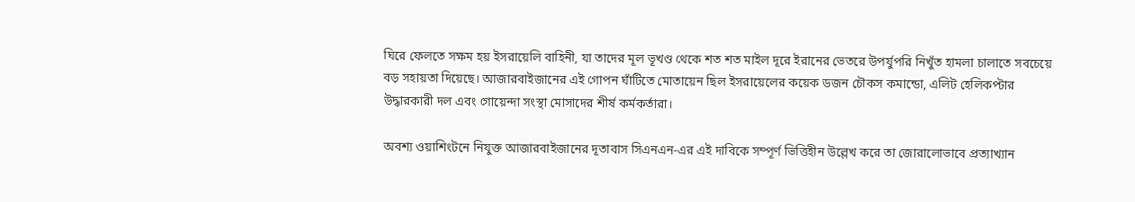ঘিরে ফেলতে সক্ষম হয় ইসরায়েলি বাহিনী, যা তাদের মূল ভূখণ্ড থেকে শত শত মাইল দূরে ইরানের ভেতরে উপর্যুপরি নিখুঁত হামলা চালাতে সবচেয়ে বড় সহায়তা দিয়েছে। আজারবাইজানের এই গোপন ঘাঁটিতে মোতায়েন ছিল ইসরায়েলের কয়েক ডজন চৌকস কমান্ডো, এলিট হেলিকপ্টার উদ্ধারকারী দল এবং গোয়েন্দা সংস্থা মোসাদের শীর্ষ কর্মকর্তারা।

অবশ্য ওয়াশিংটনে নিযুক্ত আজারবাইজানের দূতাবাস সিএনএন-এর এই দাবিকে সম্পূর্ণ ভিত্তিহীন উল্লেখ করে তা জোরালোভাবে প্রত্যাখ্যান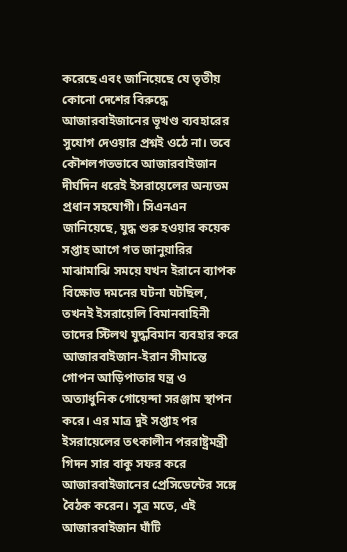করেছে এবং জানিয়েছে যে তৃতীয় কোনো দেশের বিরুদ্ধে আজারবাইজানের ভূখণ্ড ব্যবহারের সুযোগ দেওয়ার প্রশ্নই ওঠে না। তবে কৌশলগতভাবে আজারবাইজান দীর্ঘদিন ধরেই ইসরায়েলের অন্যতম প্রধান সহযোগী। সিএনএন জানিয়েছে, যুদ্ধ শুরু হওয়ার কয়েক সপ্তাহ আগে গত জানুয়ারির মাঝামাঝি সময়ে যখন ইরানে ব্যাপক বিক্ষোভ দমনের ঘটনা ঘটছিল, তখনই ইসরায়েলি বিমানবাহিনী তাদের স্টিলথ যুদ্ধবিমান ব্যবহার করে আজারবাইজান-ইরান সীমান্তে গোপন আড়িপাতার যন্ত্র ও অত্যাধুনিক গোয়েন্দা সরঞ্জাম স্থাপন করে। এর মাত্র দুই সপ্তাহ পর ইসরায়েলের তৎকালীন পররাষ্ট্রমন্ত্রী গিদন সার বাকু সফর করে আজারবাইজানের প্রেসিডেন্টের সঙ্গে বৈঠক করেন। সূত্র মতে, এই আজারবাইজান ঘাঁটি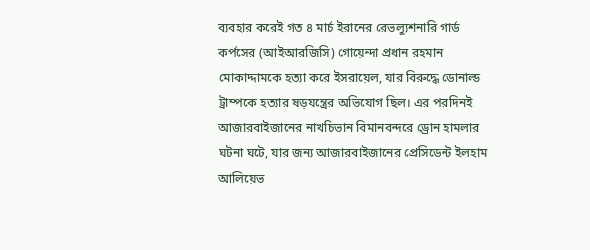ব্যবহার করেই গত ৪ মার্চ ইরানের রেভল্যুশনারি গার্ড কর্পসের (আইআরজিসি) গোয়েন্দা প্রধান রহমান মোকাদ্দামকে হত্যা করে ইসরায়েল, যার বিরুদ্ধে ডোনাল্ড ট্রাম্পকে হত্যার ষড়যন্ত্রের অভিযোগ ছিল। এর পরদিনই আজারবাইজানের নাখচিভান বিমানবন্দরে ড্রোন হামলার ঘটনা ঘটে, যার জন্য আজারবাইজানের প্রেসিডেন্ট ইলহাম আলিয়েভ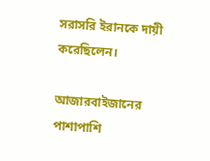সরাসরি ইরানকে দায়ী করেছিলেন।

আজারবাইজানের পাশাপাশি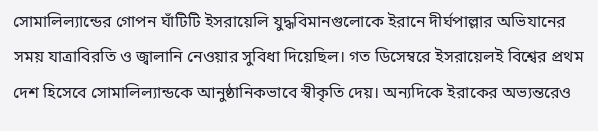সোমালিল্যান্ডের গোপন ঘাঁটিটি ইসরায়েলি যুদ্ধবিমানগুলোকে ইরানে দীর্ঘপাল্লার অভিযানের সময় যাত্রাবিরতি ও জ্বালানি নেওয়ার সুবিধা দিয়েছিল। গত ডিসেম্বরে ইসরায়েলই বিশ্বের প্রথম দেশ হিসেবে সোমালিল্যান্ডকে আনুষ্ঠানিকভাবে স্বীকৃতি দেয়। অন্যদিকে ইরাকের অভ্যন্তরেও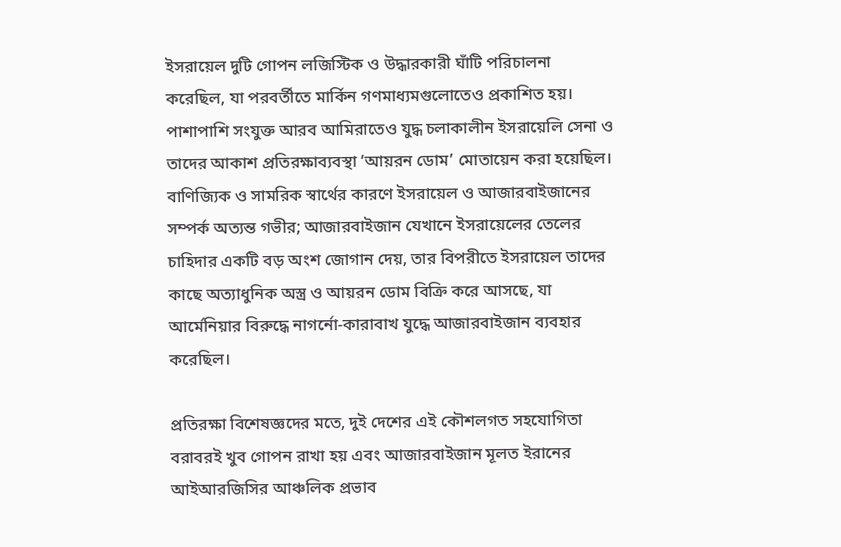ইসরায়েল দুটি গোপন লজিস্টিক ও উদ্ধারকারী ঘাঁটি পরিচালনা করেছিল, যা পরবর্তীতে মার্কিন গণমাধ্যমগুলোতেও প্রকাশিত হয়। পাশাপাশি সংযুক্ত আরব আমিরাতেও যুদ্ধ চলাকালীন ইসরায়েলি সেনা ও তাদের আকাশ প্রতিরক্ষাব্যবস্থা ‌‘আয়রন ডোম’ মোতায়েন করা হয়েছিল। বাণিজ্যিক ও সামরিক স্বার্থের কারণে ইসরায়েল ও আজারবাইজানের সম্পর্ক অত্যন্ত গভীর; আজারবাইজান যেখানে ইসরায়েলের তেলের চাহিদার একটি বড় অংশ জোগান দেয়, তার বিপরীতে ইসরায়েল তাদের কাছে অত্যাধুনিক অস্ত্র ও আয়রন ডোম বিক্রি করে আসছে, যা আর্মেনিয়ার বিরুদ্ধে নাগর্নো-কারাবাখ যুদ্ধে আজারবাইজান ব্যবহার করেছিল।

প্রতিরক্ষা বিশেষজ্ঞদের মতে, দুই দেশের এই কৌশলগত সহযোগিতা বরাবরই খুব গোপন রাখা হয় এবং আজারবাইজান মূলত ইরানের আইআরজিসির আঞ্চলিক প্রভাব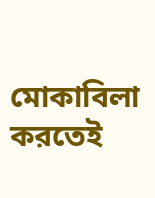মোকাবিলা করতেই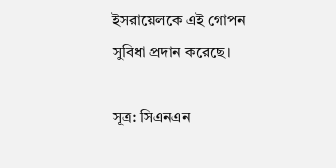ইসরায়েলকে এই গোপন সুবিধা প্রদান করেছে।

সূত্র: সিএনএন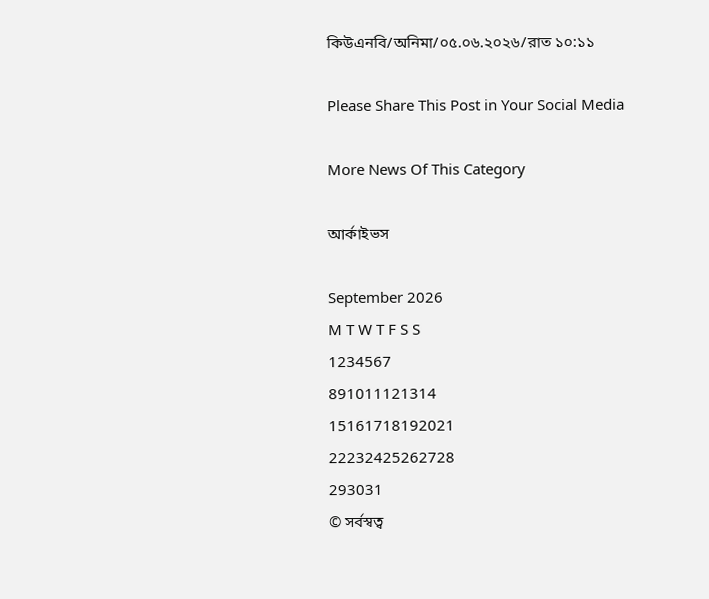কিউএনবি/অনিমা/০৫.০৬.২০২৬/রাত ১০:১১

Please Share This Post in Your Social Media

More News Of This Category

আর্কাইভস

September 2026
M T W T F S S
1234567
891011121314
15161718192021
22232425262728
293031
© সর্বস্বত্ব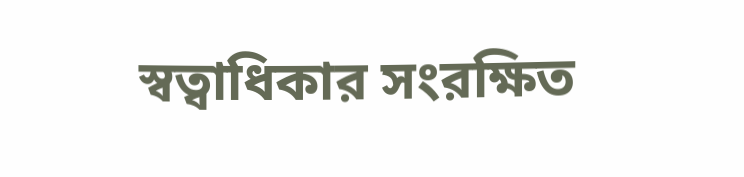স্বত্বাধিকার সংরক্ষিত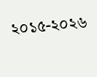২০১৫-২০২৬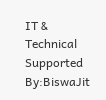IT & Technical Supported By:BiswaJit